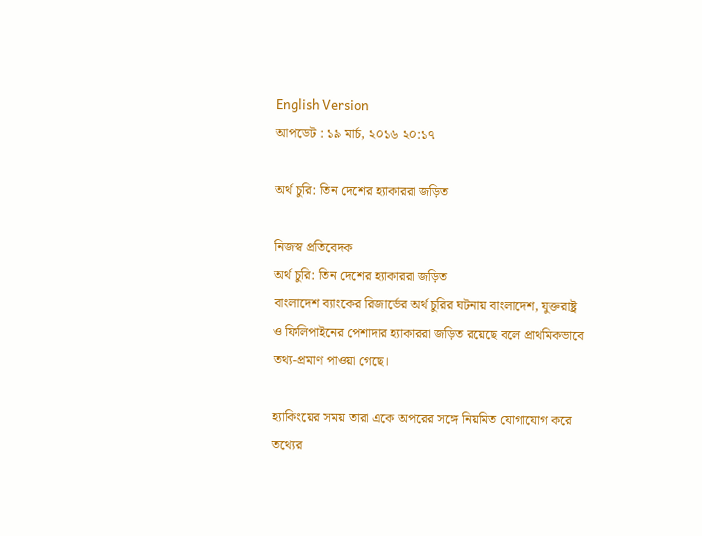English Version
আপডেট : ১৯ মার্চ, ২০১৬ ২০:১৭

অর্থ চুরি: তিন দেশের হ্যাকাররা জড়িত

নিজস্ব প্রতিবেদক
অর্থ চুরি: তিন দেশের হ্যাকাররা জড়িত
বাংলাদেশ ব্যাংকের রিজার্ভের অর্থ চুরির ঘটনায় বাংলাদেশ, যুক্তরাষ্ট্র ও ফিলিপাইনের পেশাদার হ্যাকাররা জড়িত রয়েছে বলে প্রাথমিকভাবে তথ্য-প্রমাণ পাওয়া গেছে।

হ্যাকিংয়ের সময় তারা একে অপরের সঙ্গে নিয়মিত যোগাযোগ করে তথ্যের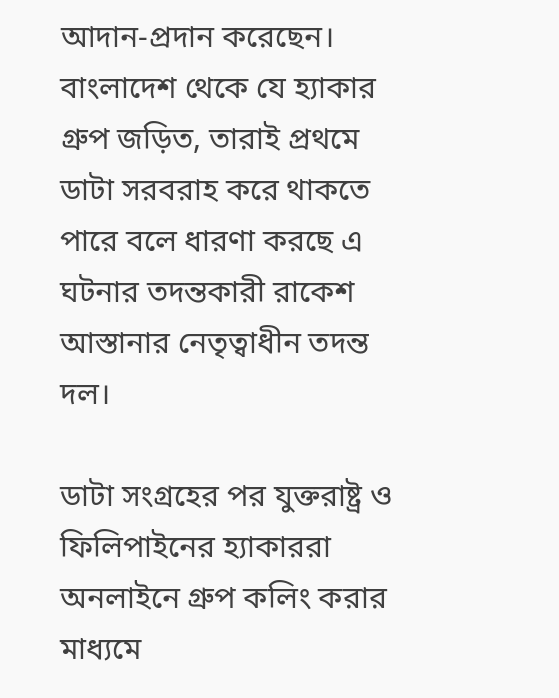আদান-প্রদান করেছেন। বাংলাদেশ থেকে যে হ্যাকার গ্রুপ জড়িত, তারাই প্রথমে ডাটা সরবরাহ করে থাকতে পারে বলে ধারণা করছে এ ঘটনার তদন্তকারী রাকেশ আস্তানার নেতৃত্বাধীন তদন্ত দল।

ডাটা সংগ্রহের পর যুক্তরাষ্ট্র ও ফিলিপাইনের হ্যাকাররা অনলাইনে গ্রুপ কলিং করার মাধ্যমে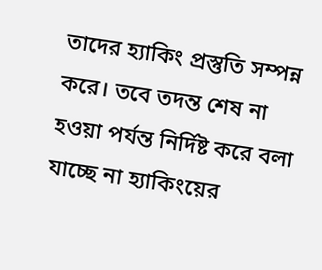তাদের হ্যাকিং প্রস্তুতি সম্পন্ন করে। তবে তদন্ত শেষ না হওয়া পর্যন্ত নির্দিষ্ট করে বলা যাচ্ছে না হ্যাকিংয়ের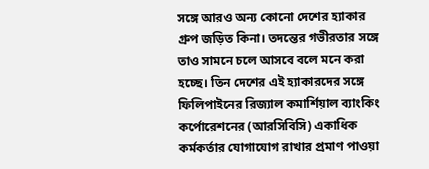সঙ্গে আরও অন্য কোনো দেশের হ্যাকার গ্রুপ জড়িত কিনা। তদন্তের গভীরতার সঙ্গে তাও সামনে চলে আসবে বলে মনে করা হচ্ছে। তিন দেশের এই হ্যাকারদের সঙ্গে ফিলিপাইনের রিজ্যাল কমার্শিয়াল ব্যাংকিং কর্পোরেশনের (আরসিবিসি) একাধিক কর্মকর্তার যোগাযোগ রাখার প্রমাণ পাওয়া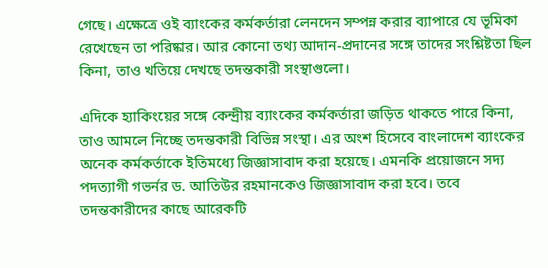গেছে। এক্ষেত্রে ওই ব্যাংকের কর্মকর্তারা লেনদেন সম্পন্ন করার ব্যাপারে যে ভূমিকা রেখেছেন তা পরিষ্কার। আর কোনো তথ্য আদান-প্রদানের সঙ্গে তাদের সংশ্লিষ্টতা ছিল কিনা, তাও খতিয়ে দেখছে তদন্তকারী সংস্থাগুলো।

এদিকে হ্যাকিংয়ের সঙ্গে কেন্দ্রীয় ব্যাংকের কর্মকর্তারা জড়িত থাকতে পারে কিনা, তাও আমলে নিচ্ছে তদন্তকারী বিভিন্ন সংস্থা। এর অংশ হিসেবে বাংলাদেশ ব্যাংকের অনেক কর্মকর্তাকে ইতিমধ্যে জিজ্ঞাসাবাদ করা হয়েছে। এমনকি প্রয়োজনে সদ্য পদত্যাগী গভর্নর ড. আতিউর রহমানকেও জিজ্ঞাসাবাদ করা হবে। তবে তদন্তকারীদের কাছে আরেকটি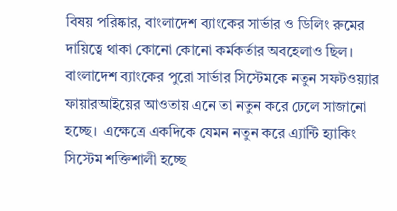বিষয় পরিষ্কার, বাংলাদেশ ব্যাংকের সার্ভার ও ডিলিং রুমের দায়িত্বে থাকা কোনো কোনো কর্মকর্তার অবহেলাও ছিল। বাংলাদেশ ব্যাংকের পুরো সার্ভার সিস্টেমকে নতুন সফটওয়্যার ফায়ারআইয়ের আওতায় এনে তা নতুন করে ঢেলে সাজানো হচ্ছে।  এক্ষেত্রে একদিকে যেমন নতুন করে এ্যান্টি হ্যাকিং সিস্টেম শক্তিশালী হচ্ছে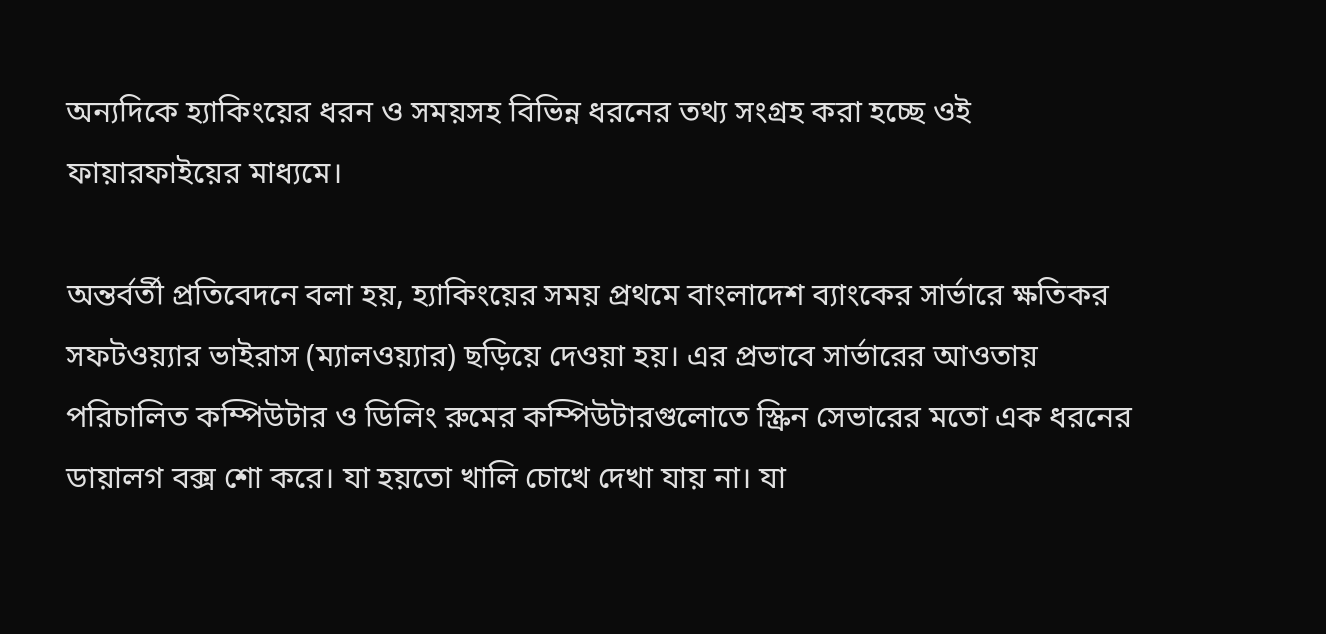অন্যদিকে হ্যাকিংয়ের ধরন ও সময়সহ বিভিন্ন ধরনের তথ্য সংগ্রহ করা হচ্ছে ওই ফায়ারফাইয়ের মাধ্যমে।

অন্তর্বর্তী প্রতিবেদনে বলা হয়, হ্যাকিংয়ের সময় প্রথমে বাংলাদেশ ব্যাংকের সার্ভারে ক্ষতিকর সফটওয়্যার ভাইরাস (ম্যালওয়্যার) ছড়িয়ে দেওয়া হয়। এর প্রভাবে সার্ভারের আওতায় পরিচালিত কম্পিউটার ও ডিলিং রুমের কম্পিউটারগুলোতে স্ক্রিন সেভারের মতো এক ধরনের ডায়ালগ বক্স শো করে। যা হয়তো খালি চোখে দেখা যায় না। যা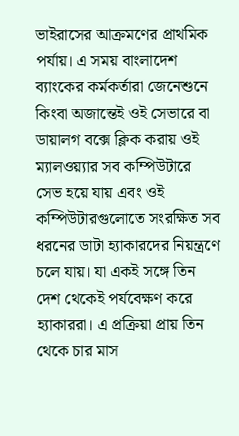ভাইরাসের আক্রমণের প্রাথমিক পর্যায়। এ সময় বাংলাদেশ ব্যাংকের কর্মকর্তারা জেনেশুনে কিংবা অজান্তেই ওই সেভারে বা ডায়ালগ বক্সে ক্লিক করায় ওই ম্যালওয়্যার সব কম্পিউটারে সেভ হয়ে যায় এবং ওই কম্পিউটারগুলোতে সংরক্ষিত সব ধরনের ডাটা হ্যাকারদের নিয়ন্ত্রণে চলে যায়। যা একই সঙ্গে তিন দেশ থেকেই পর্যবেক্ষণ করে হ্যাকাররা। এ প্রক্রিয়া প্রায় তিন থেকে চার মাস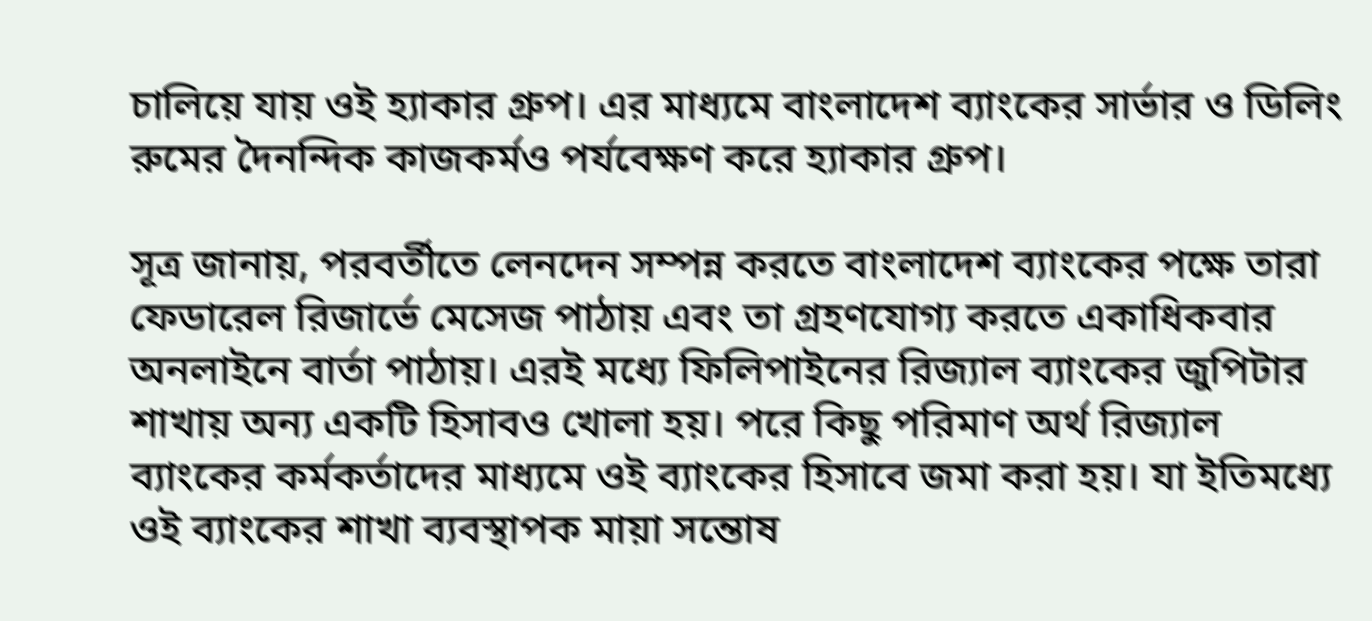চালিয়ে যায় ওই হ্যাকার গ্রুপ। এর মাধ্যমে বাংলাদেশ ব্যাংকের সার্ভার ও ডিলিং রুমের দৈনন্দিক কাজকর্মও পর্যবেক্ষণ করে হ্যাকার গ্রুপ।

সূত্র জানায়, পরবর্তীতে লেনদেন সম্পন্ন করতে বাংলাদেশ ব্যাংকের পক্ষে তারা ফেডারেল রিজার্ভে মেসেজ পাঠায় এবং তা গ্রহণযোগ্য করতে একাধিকবার অনলাইনে বার্তা পাঠায়। এরই মধ্যে ফিলিপাইনের রিজ্যাল ব্যাংকের জুপিটার শাখায় অন্য একটি হিসাবও খোলা হয়। পরে কিছু পরিমাণ অর্থ রিজ্যাল ব্যাংকের কর্মকর্তাদের মাধ্যমে ওই ব্যাংকের হিসাবে জমা করা হয়। যা ইতিমধ্যে ওই ব্যাংকের শাখা ব্যবস্থাপক মায়া সন্তোষ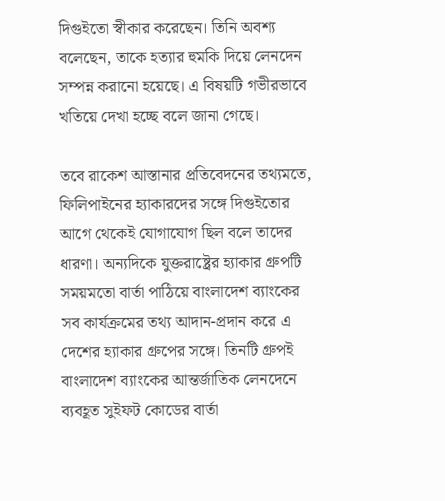দিগুইতো স্বীকার করেছেন। তিনি অবশ্য বলেছেন, তাকে হত্যার হুমকি দিয়ে লেনদেন সম্পন্ন করানো হয়েছে। এ বিষয়টি গভীরভাবে খতিয়ে দেখা হচ্ছে বলে জানা গেছে।

তবে রাকেশ আস্তানার প্রতিবেদনের তথ্যমতে, ফিলিপাইনের হ্যাকারদের সঙ্গে দিগুইতোর আগে থেকেই যোগাযোগ ছিল বলে তাদের ধারণা। অন্যদিকে যুক্তরাষ্ট্রের হ্যাকার গ্রুপটি সময়মতো বার্তা পাঠিয়ে বাংলাদেশ ব্যাংকের সব কার্যক্রমের তথ্য আদান-প্রদান করে এ দেশের হ্যাকার গ্রুপের সঙ্গে। তিনটি গ্রুপই বাংলাদেশ ব্যাংকের আন্তর্জাতিক লেনদেনে ব্যবহূত সুইফট কোডের বার্তা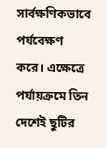সার্বক্ষণিকভাবে পর্যবেক্ষণ করে। এক্ষেত্রে পর্যায়ক্রমে তিন দেশেই ছুটির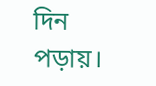দিন পড়ায়।